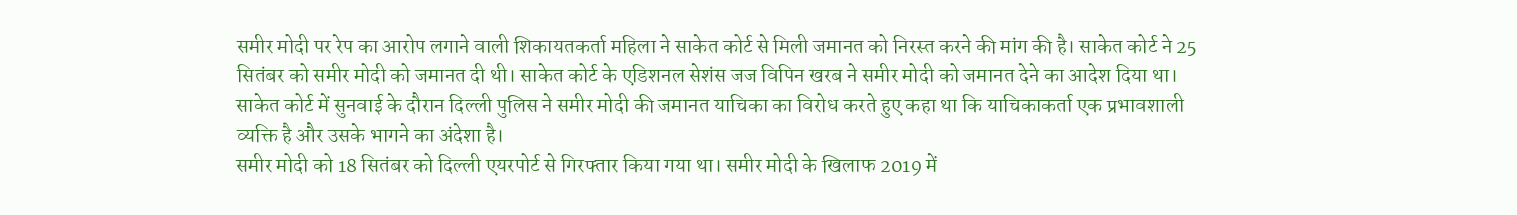समीर मोदी पर रेप का आरोप लगाने वाली शिकायतकर्ता महिला ने साकेत कोर्ट से मिली जमानत को निरस्त करने की मांग की है। साकेत कोर्ट ने 25 सितंबर को समीर मोदी को जमानत दी थी। साकेत कोर्ट के एडिशनल सेशंस जज विपिन खरब ने समीर मोदी को जमानत देने का आदेश दिया था।
साकेत कोर्ट में सुनवाई के दौरान दिल्ली पुलिस ने समीर मोदी की जमानत याचिका का विरोध करते हुए कहा था कि याचिकाकर्ता एक प्रभावशाली व्यक्ति है और उसके भागने का अंदेशा है।
समीर मोदी को 18 सितंबर को दिल्ली एयरपोर्ट से गिरफ्तार किया गया था। समीर मोदी के खिलाफ 2019 में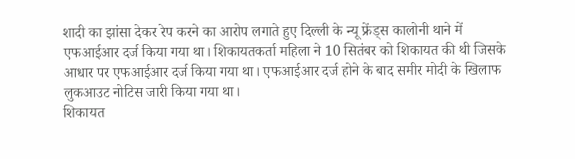शादी का झांसा देकर रेप करने का आरोप लगाते हुए दिल्ली के न्यू फ्रेंड्स कालोनी थाने में एफआईआर दर्ज किया गया था। शिकायतकर्ता महिला ने 10 सितंबर को शिकायत की थी जिसके आधार पर एफआईआर दर्ज किया गया था। एफआईआर दर्ज होने के बाद समीर मोदी के खिलाफ लुकआउट नोटिस जारी किया गया था।
शिकायत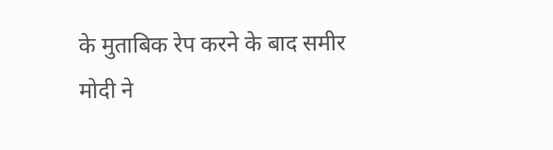के मुताबिक रेप करने के बाद समीर मोदी ने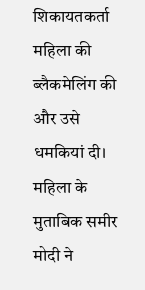शिकायतकर्ता महिला की ब्लैकमेलिंग की और उसे धमकियां दी। महिला के मुताबिक समीर मोदी ने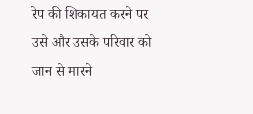रेप की शिकायत करने पर उसे और उसके परिवार को जान से मारने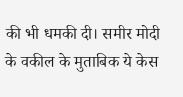की भी धमकी दी। समीर मोदी के वकील के मुताबिक ये केस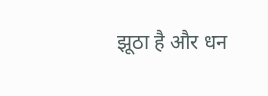झूठा है और धन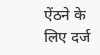ऐंठने के लिए दर्ज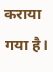कराया गया है।